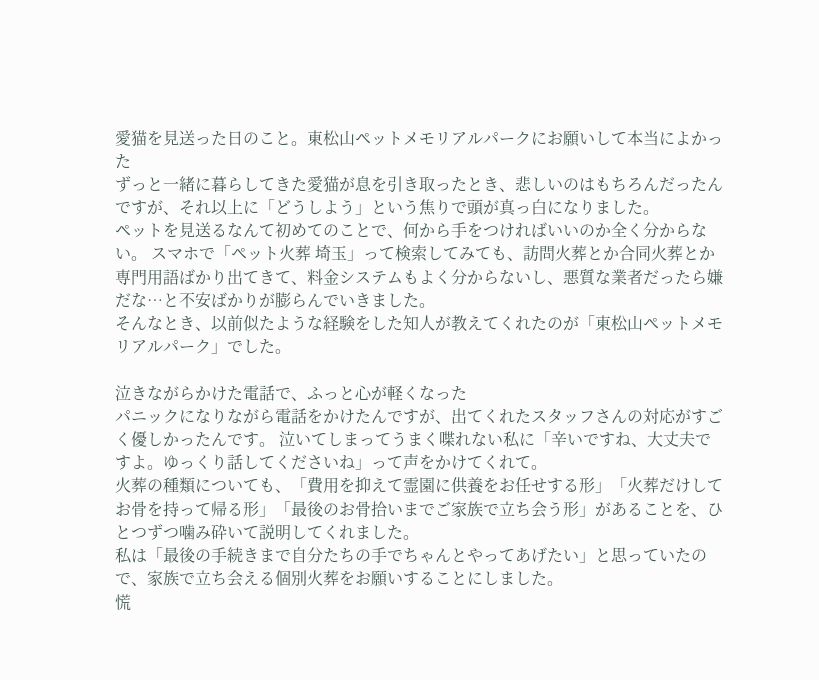愛猫を見送った日のこと。東松山ペットメモリアルパークにお願いして本当によかった
ずっと一緒に暮らしてきた愛猫が息を引き取ったとき、悲しいのはもちろんだったんですが、それ以上に「どうしよう」という焦りで頭が真っ白になりました。
ペットを見送るなんて初めてのことで、何から手をつければいいのか全く分からない。 スマホで「ペット火葬 埼玉」って検索してみても、訪問火葬とか合同火葬とか専門用語ばかり出てきて、料金システムもよく分からないし、悪質な業者だったら嫌だな…と不安ばかりが膨らんでいきました。
そんなとき、以前似たような経験をした知人が教えてくれたのが「東松山ペットメモリアルパーク」でした。

泣きながらかけた電話で、ふっと心が軽くなった
パニックになりながら電話をかけたんですが、出てくれたスタッフさんの対応がすごく優しかったんです。 泣いてしまってうまく喋れない私に「辛いですね、大丈夫ですよ。ゆっくり話してくださいね」って声をかけてくれて。
火葬の種類についても、「費用を抑えて霊園に供養をお任せする形」「火葬だけしてお骨を持って帰る形」「最後のお骨拾いまでご家族で立ち会う形」があることを、ひとつずつ噛み砕いて説明してくれました。
私は「最後の手続きまで自分たちの手でちゃんとやってあげたい」と思っていたので、家族で立ち会える個別火葬をお願いすることにしました。
慌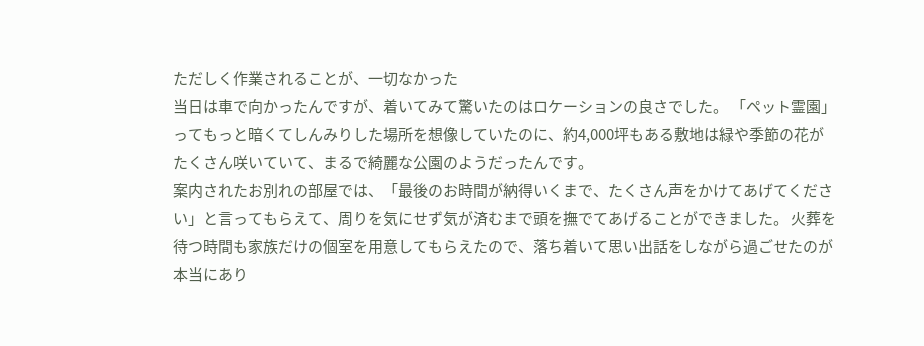ただしく作業されることが、一切なかった
当日は車で向かったんですが、着いてみて驚いたのはロケーションの良さでした。 「ペット霊園」ってもっと暗くてしんみりした場所を想像していたのに、約4,000坪もある敷地は緑や季節の花がたくさん咲いていて、まるで綺麗な公園のようだったんです。
案内されたお別れの部屋では、「最後のお時間が納得いくまで、たくさん声をかけてあげてください」と言ってもらえて、周りを気にせず気が済むまで頭を撫でてあげることができました。 火葬を待つ時間も家族だけの個室を用意してもらえたので、落ち着いて思い出話をしながら過ごせたのが本当にあり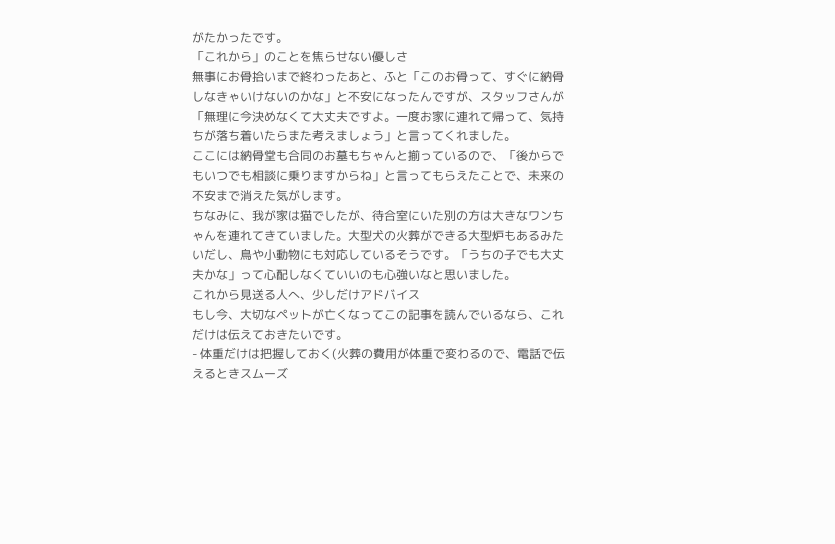がたかったです。
「これから」のことを焦らせない優しさ
無事にお骨拾いまで終わったあと、ふと「このお骨って、すぐに納骨しなきゃいけないのかな」と不安になったんですが、スタッフさんが「無理に今決めなくて大丈夫ですよ。一度お家に連れて帰って、気持ちが落ち着いたらまた考えましょう」と言ってくれました。
ここには納骨堂も合同のお墓もちゃんと揃っているので、「後からでもいつでも相談に乗りますからね」と言ってもらえたことで、未来の不安まで消えた気がします。
ちなみに、我が家は猫でしたが、待合室にいた別の方は大きなワンちゃんを連れてきていました。大型犬の火葬ができる大型炉もあるみたいだし、鳥や小動物にも対応しているそうです。「うちの子でも大丈夫かな」って心配しなくていいのも心強いなと思いました。
これから見送る人へ、少しだけアドバイス
もし今、大切なペットが亡くなってこの記事を読んでいるなら、これだけは伝えておきたいです。
- 体重だけは把握しておく(火葬の費用が体重で変わるので、電話で伝えるときスムーズ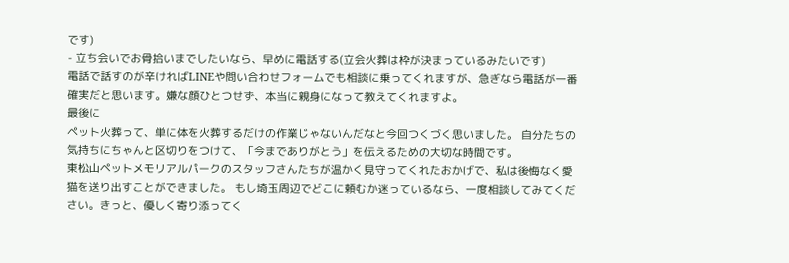です)
- 立ち会いでお骨拾いまでしたいなら、早めに電話する(立会火葬は枠が決まっているみたいです)
電話で話すのが辛ければLINEや問い合わせフォームでも相談に乗ってくれますが、急ぎなら電話が一番確実だと思います。嫌な顔ひとつせず、本当に親身になって教えてくれますよ。
最後に
ペット火葬って、単に体を火葬するだけの作業じゃないんだなと今回つくづく思いました。 自分たちの気持ちにちゃんと区切りをつけて、「今までありがとう」を伝えるための大切な時間です。
東松山ペットメモリアルパークのスタッフさんたちが温かく見守ってくれたおかげで、私は後悔なく愛猫を送り出すことができました。 もし埼玉周辺でどこに頼むか迷っているなら、一度相談してみてください。きっと、優しく寄り添ってく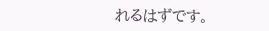れるはずです。